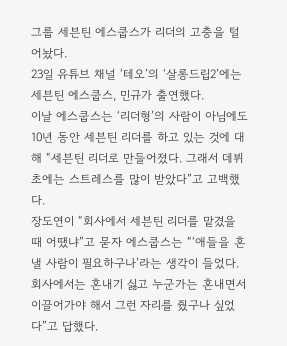그룹 세븐틴 에스쿱스가 리더의 고충을 털어놨다.
23일 유튜브 채널 ‘테오’의 ‘살롱드립2’에는 세븐틴 에스쿱스, 민규가 출연했다.
이날 에스쿱스는 ‘리더형’의 사람이 아님에도 10년 동안 세븐틴 리더를 하고 있는 것에 대해 “세븐틴 리더로 만들어졌다. 그래서 데뷔 초에는 스트레스를 많이 받았다”고 고백했다.
장도연이 “회사에서 세븐틴 리더를 맡겼을 때 어땠냐”고 묻자 에스쿱스는 “‘애들을 혼낼 사람이 필요하구나’라는 생각이 들었다. 회사에서는 혼내기 싫고 누군가는 혼내면서 이끌어가야 해서 그런 자리를 줬구나 싶었다”고 답했다.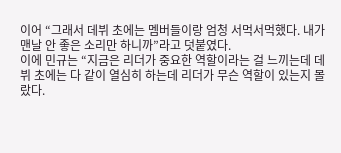이어 “그래서 데뷔 초에는 멤버들이랑 엄청 서먹서먹했다. 내가 맨날 안 좋은 소리만 하니까”라고 덧붙였다.
이에 민규는 “지금은 리더가 중요한 역할이라는 걸 느끼는데 데뷔 초에는 다 같이 열심히 하는데 리더가 무슨 역할이 있는지 몰랐다.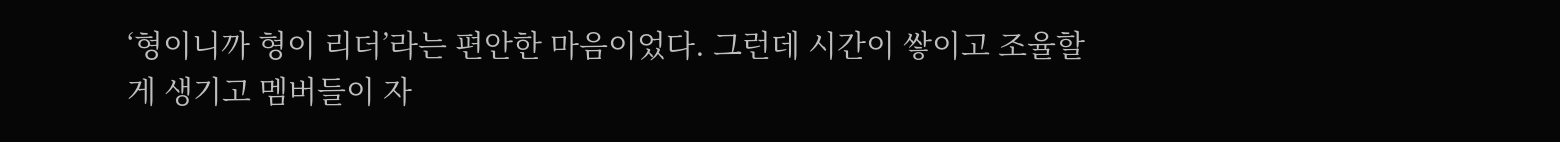‘형이니까 형이 리더’라는 편안한 마음이었다. 그런데 시간이 쌓이고 조율할 게 생기고 멤버들이 자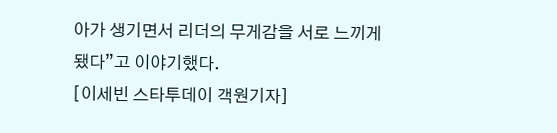아가 생기면서 리더의 무게감을 서로 느끼게 됐다”고 이야기했다.
[이세빈 스타투데이 객원기자]